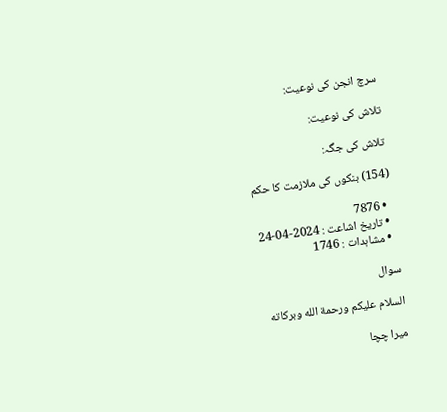سرچ انجن کی نوعیت:

تلاش کی نوعیت:

تلاش کی جگہ:

(154) بنکوں کی ملازمت کا حکم

  • 7876
  • تاریخ اشاعت : 2024-04-24
  • مشاہدات : 1746

سوال

السلام عليكم ورحمة الله وبركاته

میرا چچا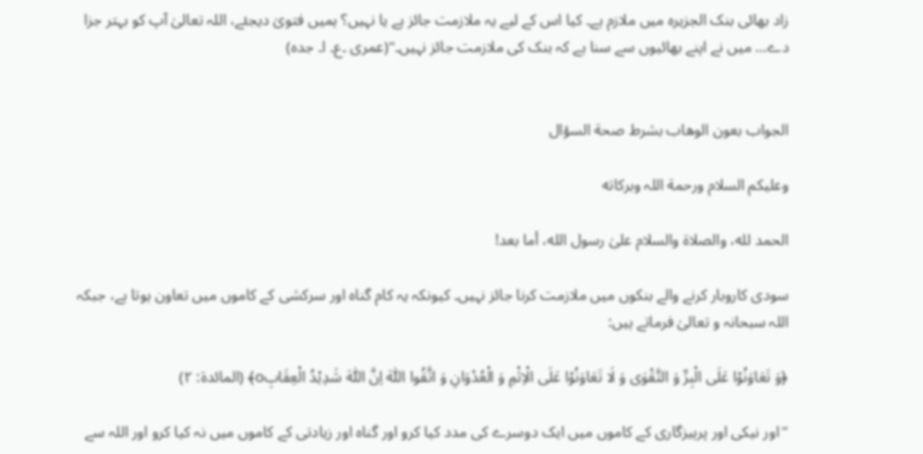زاد بھائی بنک الجزیرہ میں ملازم ہے۔ کیا اس کے لیے یہ ملازمت جائز ہے یا نہیں؟ ہمیں فتویٰ دیجئے، اللہ تعالیٰ آپ کو بہتر جزا دے… میں نے اپنے بھائیوں سے سنا ہے کہ بنک کی ملازمت جائز نہیں۔‘‘(عمری ۔ع۔ ا۔ جدہ)


الجواب بعون الوهاب بشرط صحة السؤال

وعلیکم السلام ورحمة اللہ وبرکاته

الحمد لله، والصلاة والسلام علىٰ رسول الله، أما بعد!

سودی کاروبار کرنے والے بنکوں میں ملازمت کرنا جائز نہیں۔ کیونکہ یہ کام گناہ اور سرکشی کے کاموں میں تعاون ہوتا ہے، جبکہ اللہ سبحانہ و تعالیٰ فرماتے ہیں:

﴿وَ تَعَاوَنُوْا عَلَی الْبِرِّ وَ التَّقْوٰی وَ لَا تَعَاوَنُوْا عَلَی الْاِثْمِ وَ الْعُدْوَانِ وَ اتَّقُوا اللّٰہَ اِنَّ اللّٰہَ شَدِیْدُ الْعِقَابِo﴾ (المائدۃ: ۲)

’’اور نیکی اور پرہیزگاری کے کاموں میں ایک دوسرے کی مدد کیا کرو اور گناہ اور زیادتی کے کاموں میں نہ کیا کرو اور اللہ سے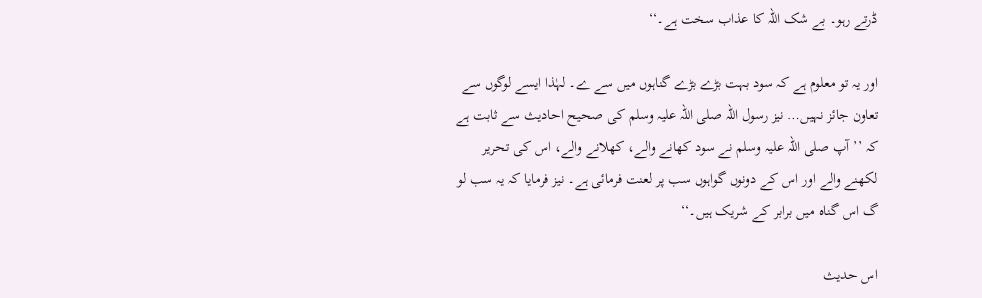ڈرتے رہو۔ بے شک اللہ کا عذاب سخت ہے۔‘‘

اور یہ تو معلوم ہے کہ سود بہت بڑے بڑے گناہوں میں سے ے۔ لہٰذا ایسے لوگوں سے تعاون جائز نہیں… نیز رسول اللہ صلی اللہ علیہ وسلم کی صحیح احادیث سے ثابت ہے کہ ’’آپ صلی اللہ علیہ وسلم نے سود کھانے والے، کھلانے والے، اس کی تحریر لکھنے والے اور اس کے دونوں گواہوں سب پر لعنت فرمائی ہے۔ نیز فرمایا کہ یہ سب لو گ اس گناہ میں برابر کے شریک ہیں۔‘‘

اس حدیث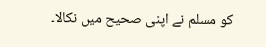کو مسلم نے اپنی صحیح میں نکالا۔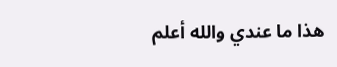ھذا ما عندي والله أعلم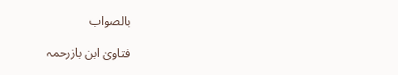بالصواب

فتاویٰ ابن بازرحمہ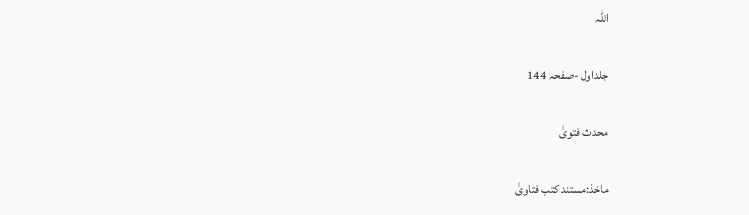اللہ

جلداول -صفحہ 144

محدث فتویٰ

ماخذ:مستند کتب فتاویٰ